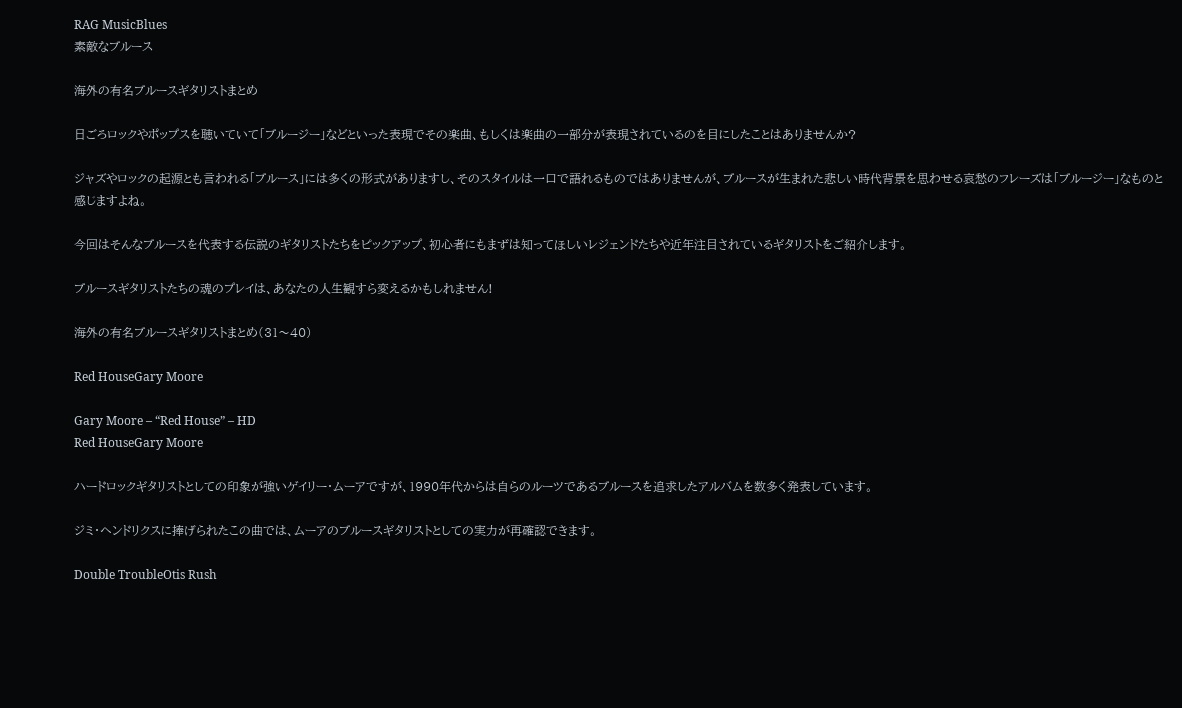RAG MusicBlues
素敵なブルース

海外の有名ブルースギタリストまとめ

日ごろロックやポップスを聴いていて「ブルージー」などといった表現でその楽曲、もしくは楽曲の一部分が表現されているのを目にしたことはありませんか?

ジャズやロックの起源とも言われる「ブルース」には多くの形式がありますし、そのスタイルは一口で語れるものではありませんが、ブルースが生まれた悲しい時代背景を思わせる哀愁のフレーズは「ブルージー」なものと感じますよね。

今回はそんなブルースを代表する伝説のギタリストたちをピックアップ、初心者にもまずは知ってほしいレジェンドたちや近年注目されているギタリストをご紹介します。

ブルースギタリストたちの魂のプレイは、あなたの人生観すら変えるかもしれません!

海外の有名ブルースギタリストまとめ(31〜40)

Red HouseGary Moore

Gary Moore – “Red House” – HD
Red HouseGary Moore

ハードロックギタリストとしての印象が強いゲイリー・ムーアですが、1990年代からは自らのルーツであるブルースを追求したアルバムを数多く発表しています。

ジミ・ヘンドリクスに捧げられたこの曲では、ムーアのブルースギタリストとしての実力が再確認できます。

Double TroubleOtis Rush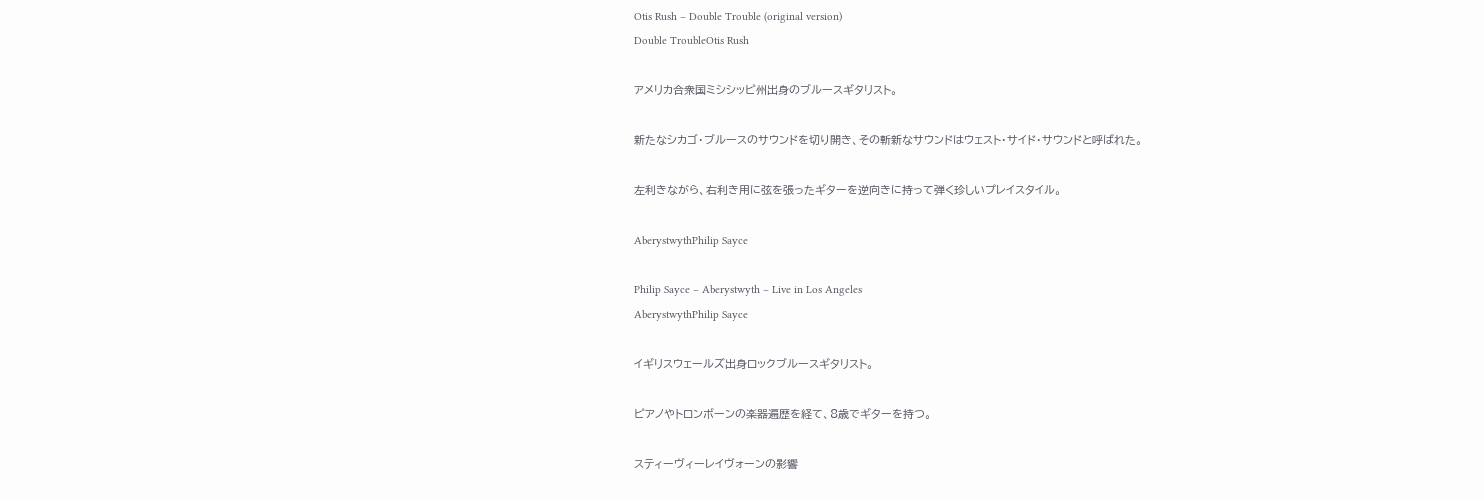Otis Rush – Double Trouble (original version)
Double TroubleOtis Rush

アメリカ合衆国ミシシッピ州出身のブルースギタリスト。

新たなシカゴ・ブルースのサウンドを切り開き、その斬新なサウンドはウェスト・サイド・サウンドと呼ばれた。

左利きながら、右利き用に弦を張ったギターを逆向きに持って弾く珍しいプレイスタイル。

AberystwythPhilip Sayce

Philip Sayce – Aberystwyth – Live in Los Angeles
AberystwythPhilip Sayce

イギリスウェールズ出身ロックブルースギタリスト。

ピアノやトロンボーンの楽器遍歴を経て、8歳でギターを持つ。

スティーヴィーレイヴォーンの影響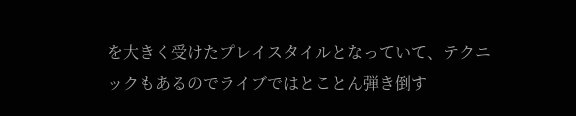を大きく受けたプレイスタイルとなっていて、テクニックもあるのでライブではとことん弾き倒す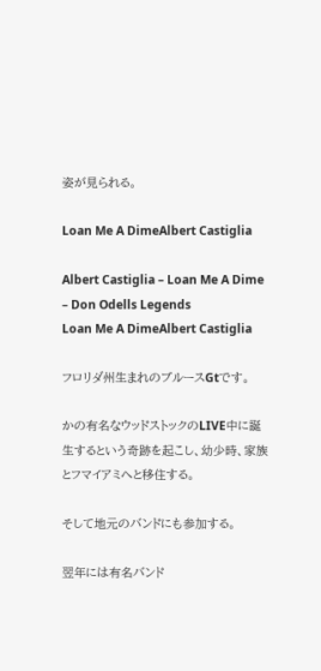姿が見られる。

Loan Me A DimeAlbert Castiglia

Albert Castiglia – Loan Me A Dime – Don Odells Legends
Loan Me A DimeAlbert Castiglia

フロリダ州生まれのブルースGtです。

かの有名なウッドストックのLIVE中に誕生するという奇跡を起こし、幼少時、家族とフマイアミへと移住する。

そして地元のバンドにも参加する。

翌年には有名バンド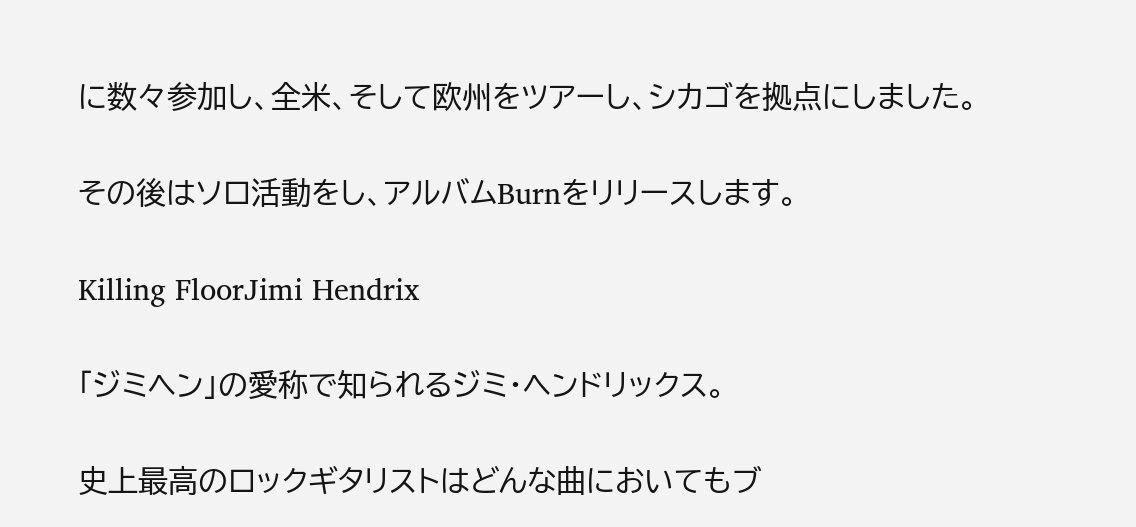に数々参加し、全米、そして欧州をツアーし、シカゴを拠点にしました。

その後はソロ活動をし、アルバムBurnをリリースします。

Killing FloorJimi Hendrix

「ジミヘン」の愛称で知られるジミ・ヘンドリックス。

史上最高のロックギタリストはどんな曲においてもブ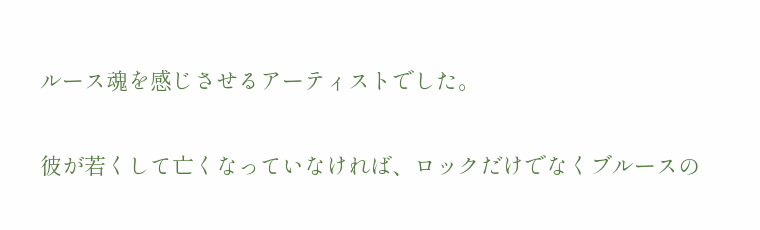ルース魂を感じさせるアーティストでした。

彼が若くして亡くなっていなければ、ロックだけでなくブルースの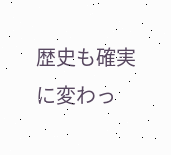歴史も確実に変わっ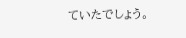ていたでしょう。